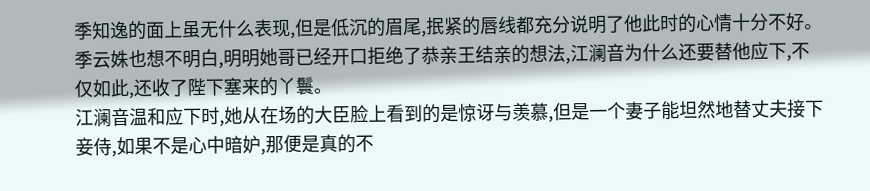季知逸的面上虽无什么表现,但是低沉的眉尾,抿紧的唇线都充分说明了他此时的心情十分不好。
季云姝也想不明白,明明她哥已经开口拒绝了恭亲王结亲的想法,江澜音为什么还要替他应下,不仅如此,还收了陛下塞来的丫鬟。
江澜音温和应下时,她从在场的大臣脸上看到的是惊讶与羡慕,但是一个妻子能坦然地替丈夫接下妾侍,如果不是心中暗妒,那便是真的不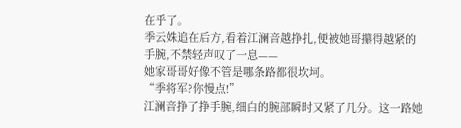在乎了。
季云姝追在后方,看着江澜音越挣扎,便被她哥攥得越紧的手腕,不禁轻声叹了一息——
她家哥哥好像不管是哪条路都很坎坷。
“季将军?你慢点!”
江澜音挣了挣手腕,细白的腕部瞬时又紧了几分。这一路她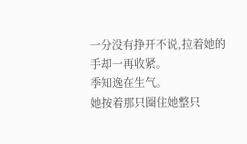一分没有挣开不说,拉着她的手却一再收紧。
季知逸在生气。
她按着那只圈住她整只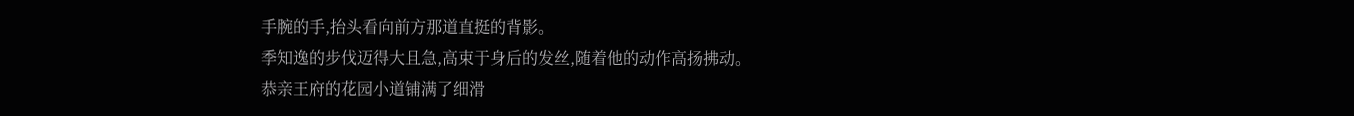手腕的手,抬头看向前方那道直挺的背影。
季知逸的步伐迈得大且急,高束于身后的发丝,随着他的动作高扬拂动。
恭亲王府的花园小道铺满了细滑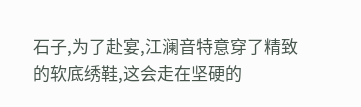石子,为了赴宴,江澜音特意穿了精致的软底绣鞋,这会走在坚硬的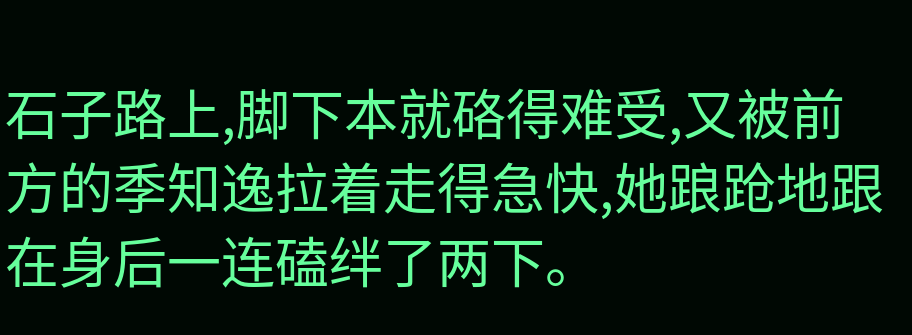石子路上,脚下本就硌得难受,又被前方的季知逸拉着走得急快,她踉跄地跟在身后一连磕绊了两下。